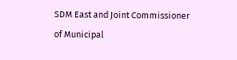SDM East and Joint Commissioner of Municipal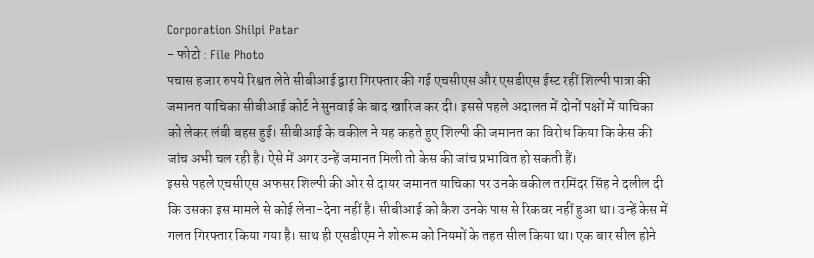Corporation Shilpi Patar
- फोटो : File Photo
पचास हजार रुपये रिश्वत लेते सीबीआई द्वारा गिरफ्तार की गई एचसीएस और एसडीएस ईस्ट रहीं शिल्पी पात्रा की जमानत याचिका सीबीआई कोर्ट ने सुनवाई के बाद खारिज कर दी। इससे पहले अदालत में दोनों पक्षों में याचिका को लेकर लंबी बहस हुई। सीबीआई के वकील ने यह कहते हुए शिल्पी की जमानत का विरोध किया कि केस की जांच अभी चल रही है। ऐसे में अगर उन्हें जमानत मिली तो केस की जांच प्रभावित हो सकती हैं।
इससे पहले एचसीएस अफसर शिल्पी की ओर से दायर जमानत याचिका पर उनके वकील तरमिंदर सिंह ने दलील दी कि उसका इस मामले से कोई लेना-देना नहीं है। सीबीआई को कैश उनके पास से रिकवर नहीं हुआ था। उन्हें केस में गलत गिरफ्तार किया गया है। साथ ही एसडीएम ने शोरूम को नियमों के तहत सील किया था। एक बार सील होने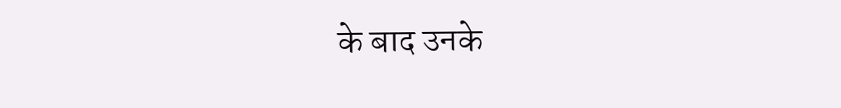के बाद उनके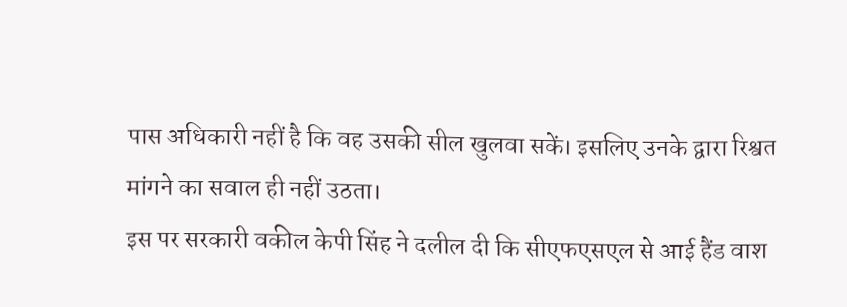पास अधिकारी नहीं है कि वह उसकी सील खुलवा सकें। इसलिए उनके द्वारा रिश्वत मांगने का सवाल ही नहीं उठता।
इस पर सरकारी वकील केपी सिंह ने दलील दी कि सीएफएसएल से आई हैंड वाश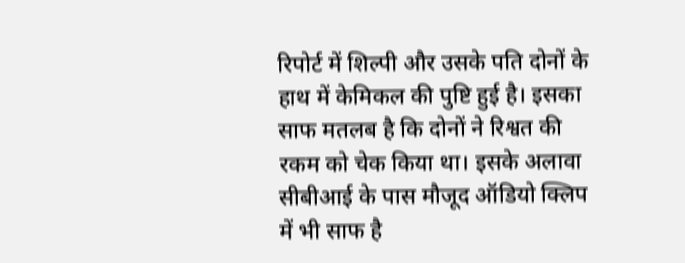रिपोर्ट में शिल्पी और उसके पति दोनों के हाथ में केमिकल की पुष्टि हुई है। इसका साफ मतलब है कि दोनों ने रिश्वत की रकम को चेक किया था। इसके अलावा सीबीआई के पास मौजूद ऑडियो क्लिप में भी साफ है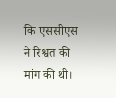कि एससीएस ने रिश्वत की मांग की थी।